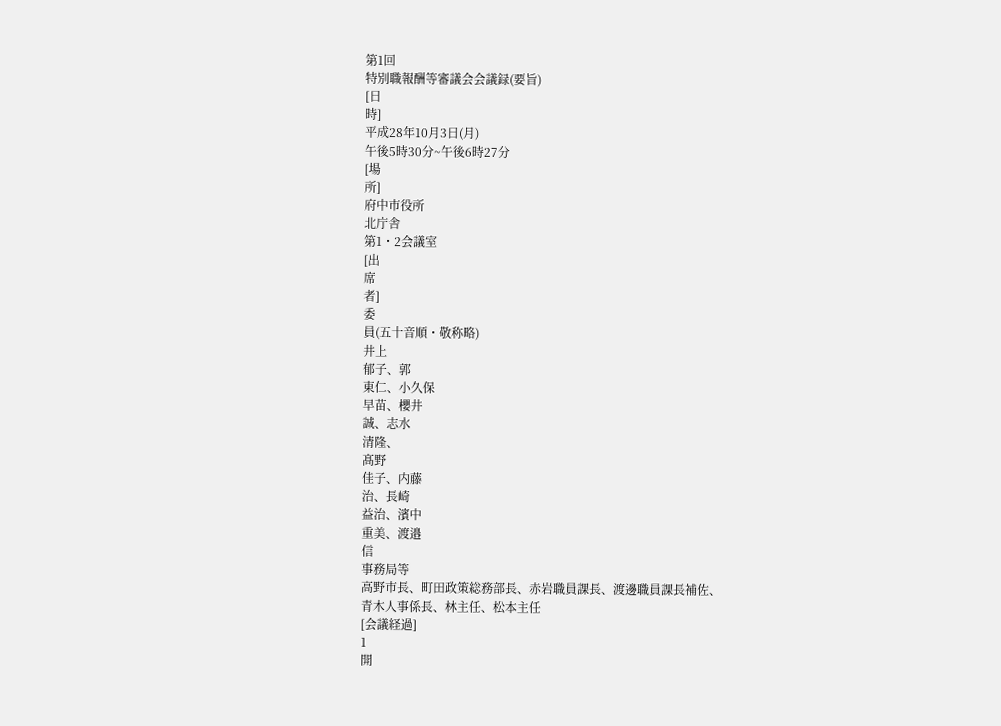第1回
特別職報酬等審議会会議録(要旨)
[日
時]
平成28年10月3日(月)
午後5時30分~午後6時27分
[場
所]
府中市役所
北庁舎
第1・2会議室
[出
席
者]
委
員(五十音順・敬称略)
井上
郁子、郭
東仁、小久保
早苗、櫻井
誠、志水
清隆、
髙野
佳子、内藤
治、長崎
益治、濱中
重美、渡邉
信
事務局等
高野市長、町田政策総務部長、赤岩職員課長、渡邊職員課長補佐、
青木人事係長、林主任、松本主任
[会議経過]
1
開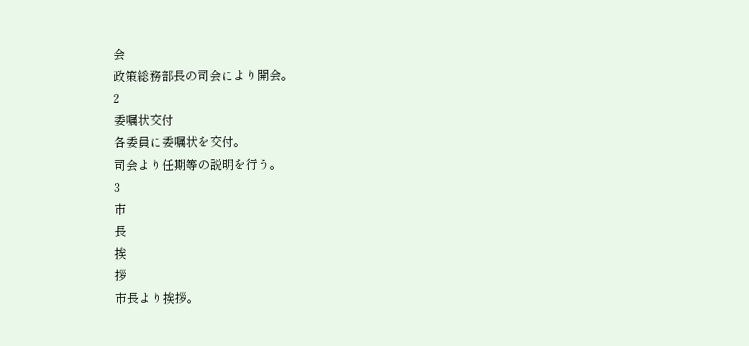会
政策総務部長の司会により開会。
2
委嘱状交付
各委員に委嘱状を交付。
司会より任期等の説明を行う。
3
市
長
挨
拶
市長より挨拶。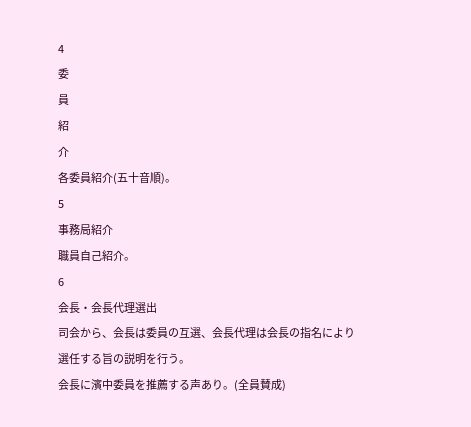4
委
員
紹
介
各委員紹介(五十音順)。
5
事務局紹介
職員自己紹介。
6
会長・会長代理選出
司会から、会長は委員の互選、会長代理は会長の指名により
選任する旨の説明を行う。
会長に濱中委員を推薦する声あり。(全員賛成)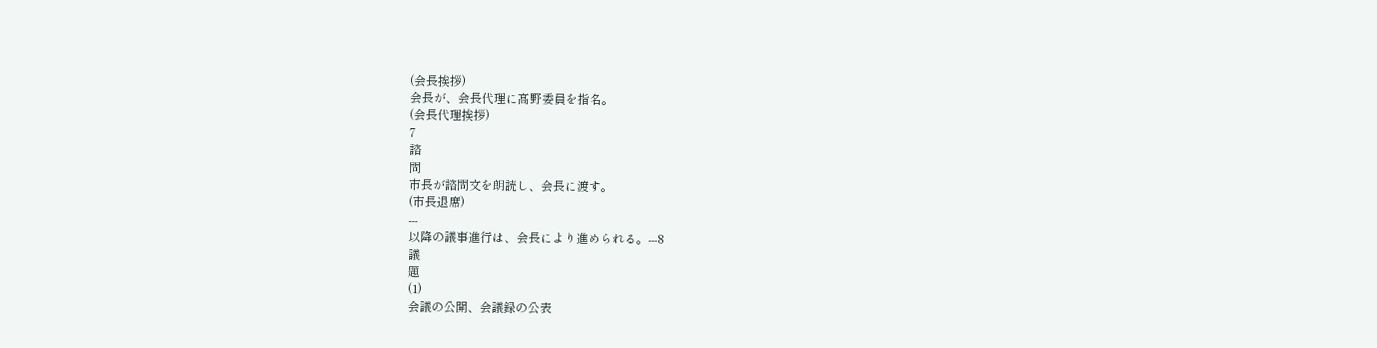(会長挨拶)
会長が、会長代理に髙野委員を指名。
(会長代理挨拶)
7
諮
問
市長が諮問文を朗読し、会長に渡す。
(市長退席)
---
以降の議事進行は、会長により進められる。---8
議
題
(1)
会議の公開、会議録の公表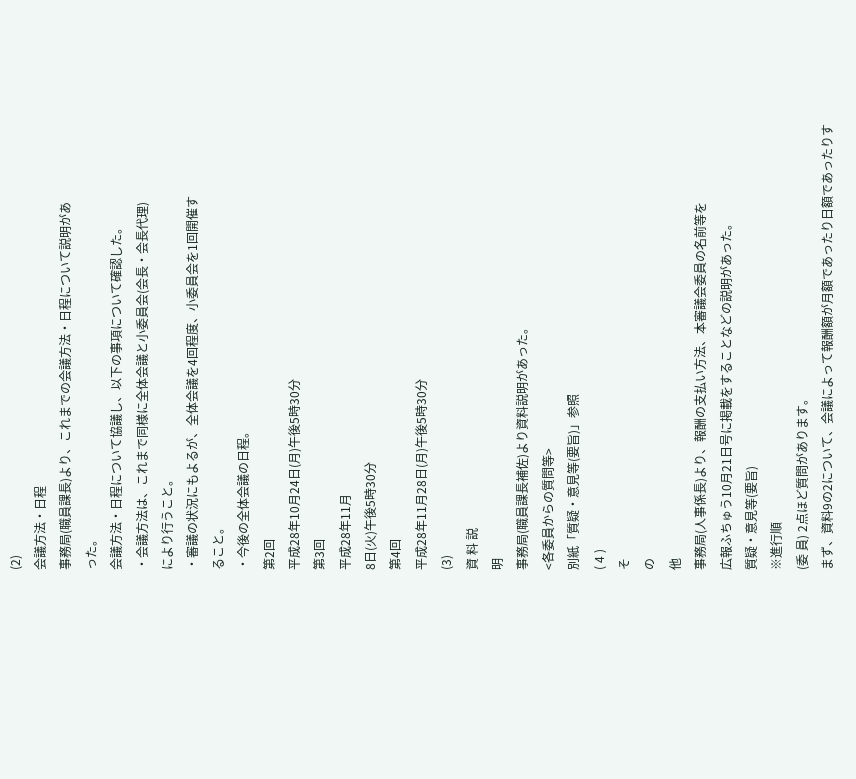(2)
会議方法・日程
事務局(職員課長)より、これまでの会議方法・日程について説明があ
った。
会議方法・日程について協議し、以下の事項について確認した。
・会議方法は、これまで同様に全体会議と小委員会(会長・会長代理)
により行うこと。
・審議の状況にもよるが、全体会議を4回程度、小委員会を1回開催す
ること。
・今後の全体会議の日程。
第2回
平成28年10月24日(月)午後5時30分
第3回
平成28年11月
8日(火)午後5時30分
第4回
平成28年11月28日(月)午後5時30分
(3)
資 料 説
明
事務局(職員課長補佐)より資料説明があった。
<各委員からの質問等>
別紙「質疑・意見等(要旨)」参照
( 4 )
そ
の
他
事務局(人事係長)より、報酬の支払い方法、本審議会委員の名前等を
広報ふちゅう10月21日号に掲載をすることなどの説明があった。
質疑・意見等(要旨)
※進行順
(委 員) 2点ほど質問があります。
まず、資料9の2について、会議によって報酬額が月額であったり日額であったりす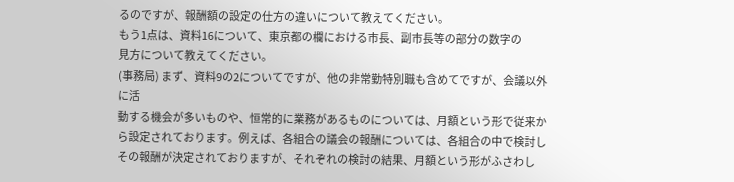るのですが、報酬額の設定の仕方の違いについて教えてください。
もう1点は、資料16について、東京都の欄における市長、副市長等の部分の数字の
見方について教えてください。
(事務局) まず、資料9の2についてですが、他の非常勤特別職も含めてですが、会議以外に活
動する機会が多いものや、恒常的に業務があるものについては、月額という形で従来か
ら設定されております。例えば、各組合の議会の報酬については、各組合の中で検討し
その報酬が決定されておりますが、それぞれの検討の結果、月額という形がふさわし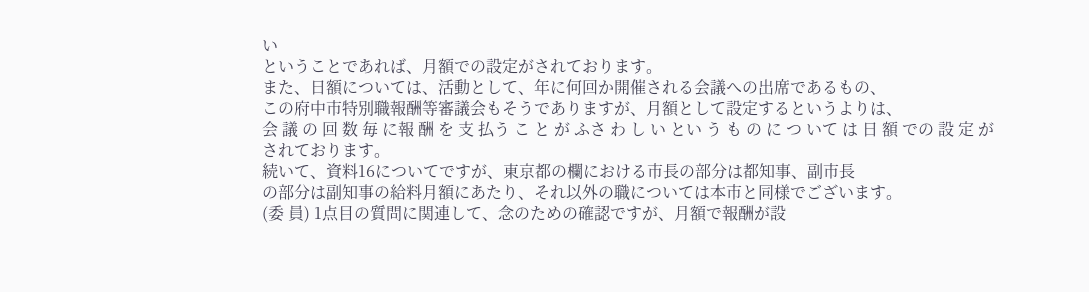い
ということであれば、月額での設定がされております。
また、日額については、活動として、年に何回か開催される会議への出席であるもの、
この府中市特別職報酬等審議会もそうでありますが、月額として設定するというよりは、
会 議 の 回 数 毎 に報 酬 を 支 払う こ と が ふさ わ し い とい う も の に つ いて は 日 額 での 設 定 が
されております。
続いて、資料16についてですが、東京都の欄における市長の部分は都知事、副市長
の部分は副知事の給料月額にあたり、それ以外の職については本市と同様でございます。
(委 員) 1点目の質問に関連して、念のための確認ですが、月額で報酬が設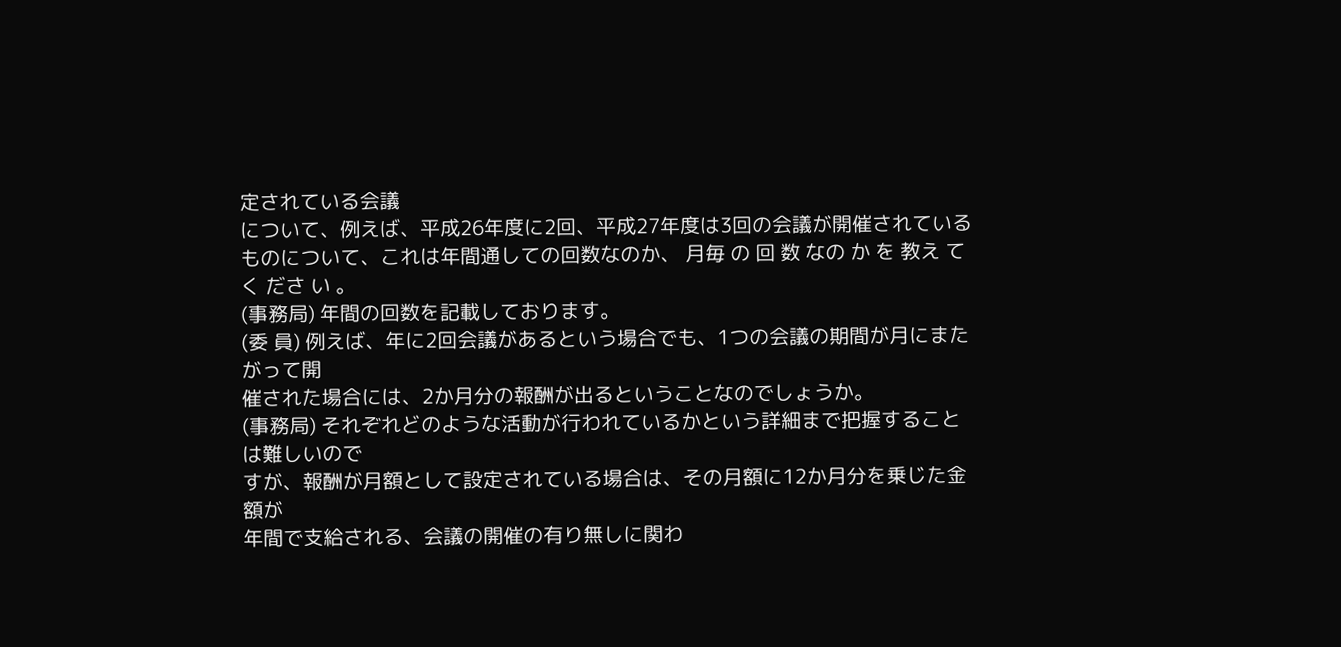定されている会議
について、例えば、平成26年度に2回、平成27年度は3回の会議が開催されている
ものについて、これは年間通しての回数なのか、 月毎 の 回 数 なの か を 教え て く ださ い 。
(事務局) 年間の回数を記載しております。
(委 員) 例えば、年に2回会議があるという場合でも、1つの会議の期間が月にまたがって開
催された場合には、2か月分の報酬が出るということなのでしょうか。
(事務局) それぞれどのような活動が行われているかという詳細まで把握することは難しいので
すが、報酬が月額として設定されている場合は、その月額に12か月分を乗じた金額が
年間で支給される、会議の開催の有り無しに関わ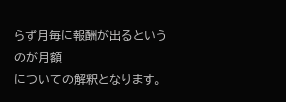らず月毎に報酬が出るというのが月額
についての解釈となります。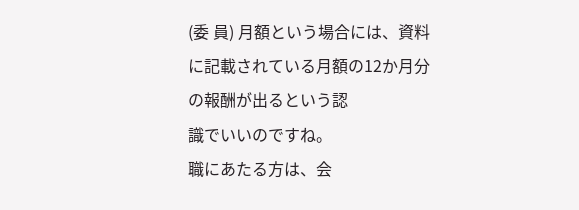(委 員) 月額という場合には、資料に記載されている月額の12か月分の報酬が出るという認
識でいいのですね。
職にあたる方は、会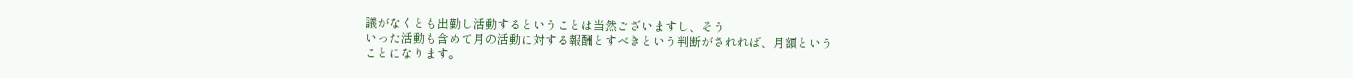議がなくとも出勤し活動するということは当然ございますし、そう
いった活動も含めて月の活動に対する報酬とすべきという判断がされれば、月額という
ことになります。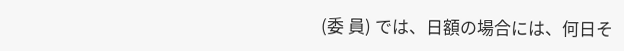(委 員) では、日額の場合には、何日そ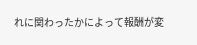れに関わったかによって報酬が変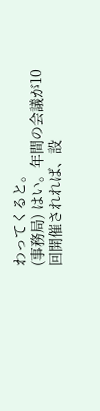わってくると。
(事務局) はい。年間の会議が10回開催されれば、設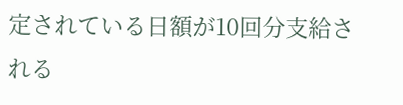定されている日額が10回分支給される